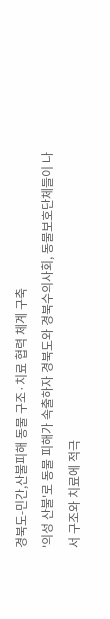경북도-민간,산불피해 동물 구조·치료 협력 체계 구축
'의성 산불'로 동물 피해가 속출하자 경북도와 경북수의사회, 동물보호단체들이 나서 구조와 치료에 적극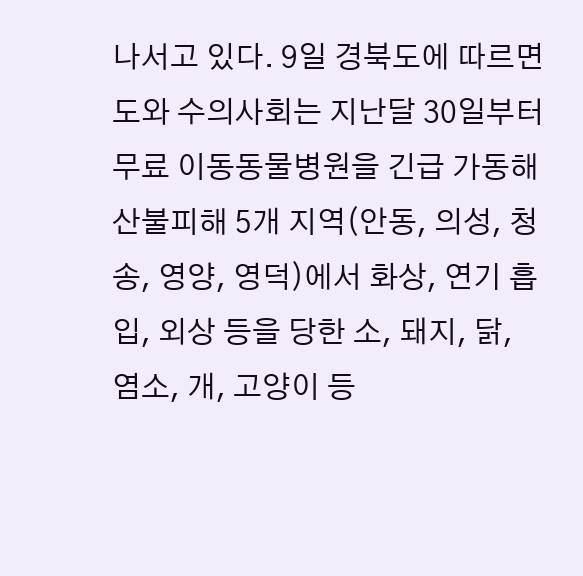나서고 있다. 9일 경북도에 따르면 도와 수의사회는 지난달 30일부터 무료 이동동물병원을 긴급 가동해 산불피해 5개 지역(안동, 의성, 청송, 영양, 영덕)에서 화상, 연기 흡입, 외상 등을 당한 소, 돼지, 닭, 염소, 개, 고양이 등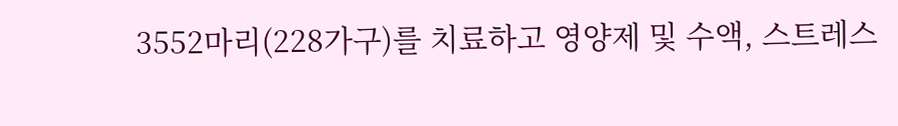3552마리(228가구)를 치료하고 영양제 및 수액, 스트레스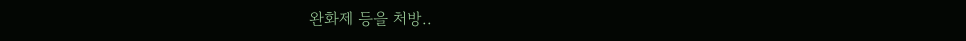완화제 등을 처방..